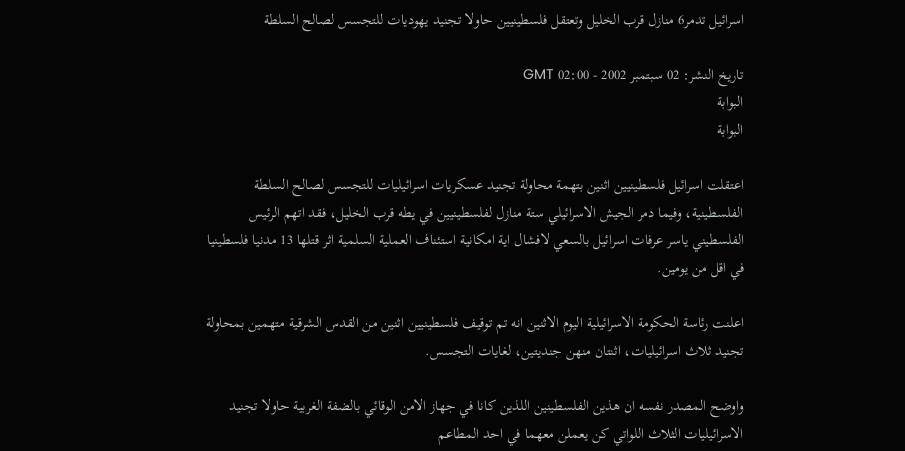اسرائيل تدمر6 منازل قرب الخليل وتعتقل فلسطينيين حاولا تجنيد يهوديات للتجسس لصالح السلطة

تاريخ النشر: 02 سبتمبر 2002 - 02:00 GMT
البوابة
البوابة

اعتقلت اسرائيل فلسطينيين اثنين بتهمة محاولة تجنيد عسكريات اسرائيليات للتجسس لصالح السلطة الفلسطينية، وفيما دمر الجيش الاسرائيلي ستة منازل لفلسطينيين في يطه قرب الخليل، فقد اتهم الرئيس الفلسطيني ياسر عرفات اسرائيل بالسعي لافشال اية امكانية استئناف العملية السلمية اثر قتلها 13 مدنيا فلسطينيا في اقل من يومين.

اعلنت رئاسة الحكومة الاسرائيلية اليوم الاثنين انه تم توقيف فلسطينيين اثنين من القدس الشرقية متهمين بمحاولة تجنيد ثلاث اسرائيليات، اثنتان منهن جنديتين، لغايات التجسس.

واوضح المصدر نفسه ان هذين الفلسطينين اللذين كانا في جهاز الامن الوقائي بالضفة الغربية حاولا تجنيد الاسرائيليات الثلاث اللواتي كن يعملن معهما في احد المطاعم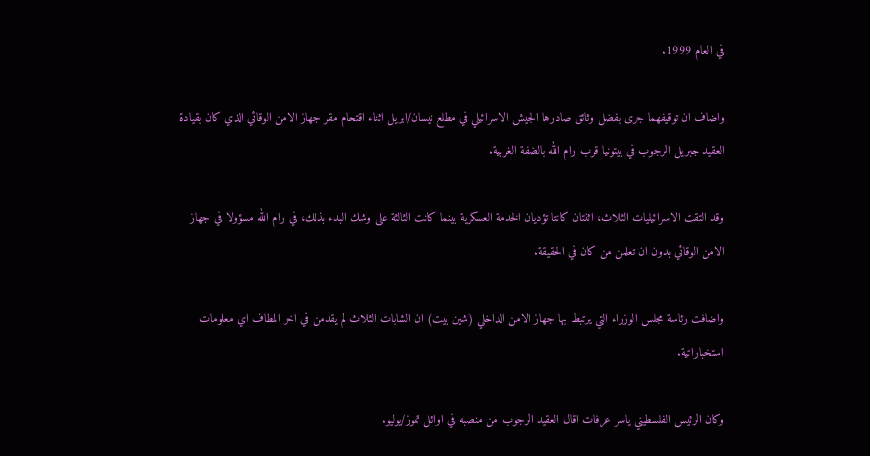في العام 1999.

واضاف ان توقيفهما جرى بفضل وثائق صادرها الجيش الاسرائيلي في مطلع نيسان/ابريل اثناء اقتحام مقر جهاز الامن الوقائي الذي كان بقيادة العقيد جبريل الرجوب في بيتونيا قرب رام الله بالضفة الغربية.

وقد التقت الاسرائيليات الثلاث، اثنتان كانتا تؤديان الخدمة العسكرية بينما كانت الثالثة على وشك البدء بذلك، في رام الله مسؤولا في جهاز الامن الوقائي بدون ان تعلمن من كان في الحقيقة.

واضافت رئاسة مجلس الوزراء التي يرتبط بها جهاز الامن الداخلي (شين بيت) ان الشابات الثلاث لم يقدمن في اخر المطاف اي معلومات استخباراتية.

وكان الرئيس الفلسطيني ياسر عرفات اقال العقيد الرجوب من منصبه في اوائل تموز/يوليو.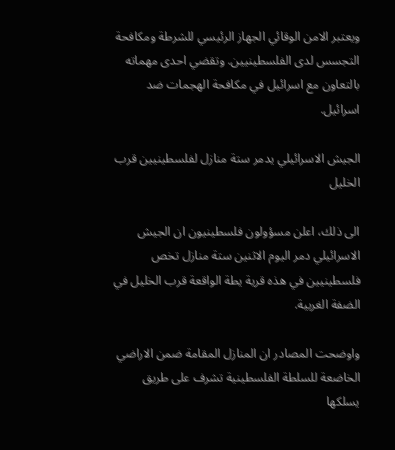ويعتبر الامن الوقائي الجهاز الرئيسي للشرطة ومكافحة التجسس لدى الفلسطينيين. وتقضي احدى مهماته بالتعاون مع اسرائيل في مكافحة الهجمات ضد اسرائيل.

الجيش الاسرائيلي يدمر ستة منازل لفلسطينيين قرب الخليل

الى ذلك، اعلن مسؤولون فلسطينيون ان الجيش الاسرائيلي دمر اليوم الاثنين ستة منازل تخص فلسطينيين في هذه قرية يطة الواقعة قرب الخليل في الضفة الغربية.

واوضحت المصادر ان المنازل المقامة ضمن الاراضي الخاضعة للسلطة الفلسطينية تشرف على طريق يسلكها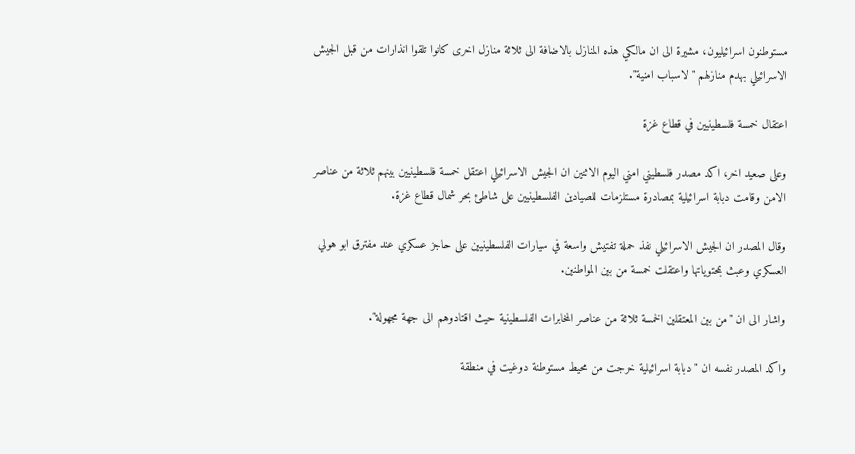مستوطنون اسرائيليون، مشيرة الى ان مالكي هذه المنازل بالاضافة الى ثلاثة منازل اخرى كانوا تلقوا انذارات من قبل الجيش الاسرائيلي بهدم منازلهم "لاسباب امنية".

اعتقال خمسة فلسطينيين في قطاع غزة

وعلى صعيد اخر، اكد مصدر فلسطيني امني اليوم الاثنين ان الجيش الاسرائيلي اعتقل خمسة فلسطينيين بينهم ثلاثة من عناصر الامن وقامت دبابة اسرائيلية بمصادرة مستلزمات للصيادين الفلسطينيين على شاطئ بحر شمال قطاع غزة.

وقال المصدر ان الجيش الاسرائيلي نفذ حملة تفتيش واسعة في سيارات الفلسطينيين على حاجز عسكري عند مفترق ابو هولي العسكري وعبث بمحتوياتها واعتقلت خمسة من بين المواطنين.

واشار الى ان "من بين المعتقلين الخمسة ثلاثة من عناصر المخابرات الفلسطينية حيث اقتادوهم الى جهة مجهولة".

واكد المصدر نفسه ان "دبابة اسرائيلية خرجت من محيط مستوطنة دوغيت في منطقة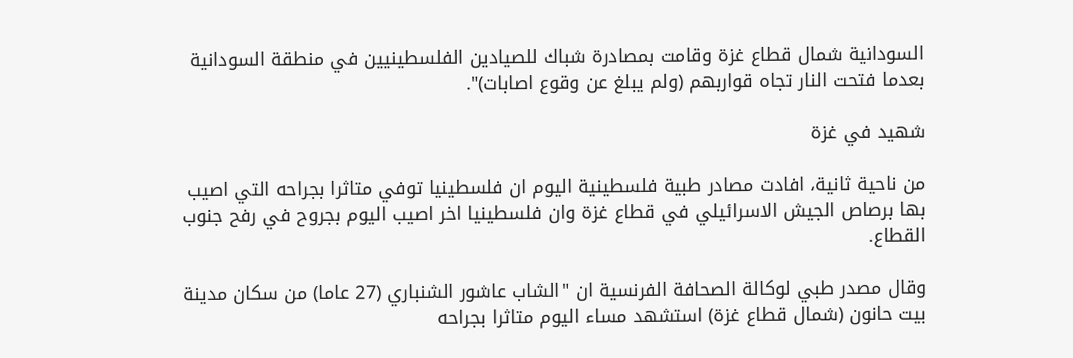السودانية شمال قطاع غزة وقامت بمصادرة شباك للصيادين الفلسطينيين في منطقة السودانية بعدما فتحت النار تجاه قواربهم (ولم يبلغ عن وقوع اصابات)".

شهيد في غزة

من ناحية ثانية، افادت مصادر طبية فلسطينية اليوم ان فلسطينيا توفي متاثرا بجراحه التي اصيب بها برصاص الجيش الاسرائيلي في قطاع غزة وان فلسطينيا اخر اصيب اليوم بجروح في رفح جنوب القطاع.

وقال مصدر طبي لوكالة الصحافة الفرنسية ان "الشاب عاشور الشنباري (27 عاما) من سكان مدينة بيت حانون (شمال قطاع غزة) استشهد مساء اليوم متاثرا بجراحه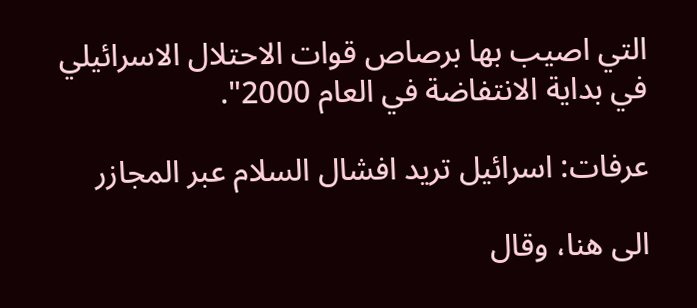التي اصيب بها برصاص قوات الاحتلال الاسرائيلي في بداية الانتفاضة في العام 2000".

عرفات: اسرائيل تريد افشال السلام عبر المجازر

الى هنا، وقال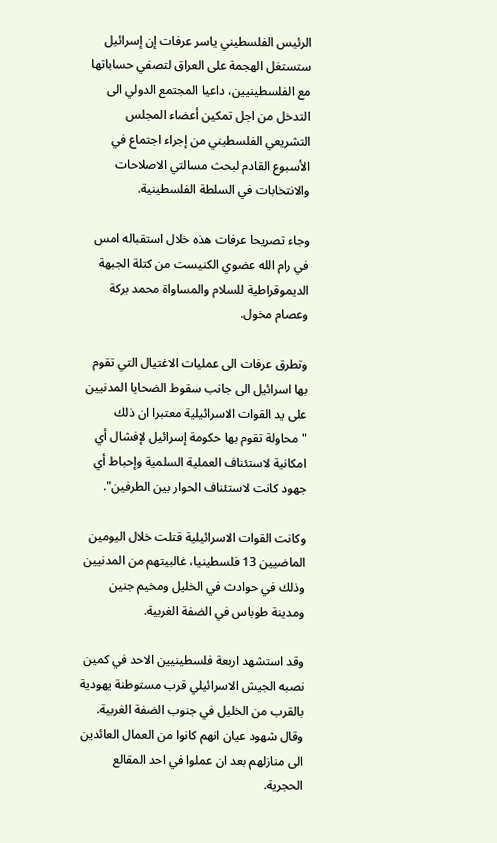الرئيس الفلسطيني ياسر عرفات إن إسرائيل ستستغل الهجمة على العراق لتصفي حساباتها مع الفلسطينيين، داعيا المجتمع الدولي الى التدخل من اجل تمكين أعضاء المجلس التشريعي الفلسطيني من إجراء اجتماع في الأسبوع القادم لبحث مسالتي الاصلاحات والانتخابات في السلطة الفلسطينية.

وجاء تصريحا عرفات هذه خلال استقباله امس في رام الله عضوي الكنيست من كتلة الجبهة الديموقراطية للسلام والمساواة محمد بركة وعصام مخول.

وتطرق عرفات الى عمليات الاغتيال التي تقوم بها اسرائيل الى جانب سقوط الضحايا المدنيين على يد القوات الاسرائيلية معتبرا ان ذلك "محاولة تقوم بها حكومة إسرائيل لإفشال أي امكانية لاستئناف العملية السلمية وإحباط أي جهود كانت لاستئناف الحوار بين الطرفين".

وكانت القوات الاسرائيلية قتلت خلال اليومين الماضيين 13 فلسطينيا، غالبيتهم من المدنيين وذلك في حوادث في الخليل ومخيم جنين ومدينة طوباس في الضفة الغربية.

وقد استشهد اربعة فلسطينيين الاحد في كمين نصبه الجيش الاسرائيلي قرب مستوطنة يهودية بالقرب من الخليل في جنوب الضفة الغربية. وقال شهود عيان انهم كانوا من العمال العائدين الى منازلهم بعد ان عملوا في احد المقالع الحجرية.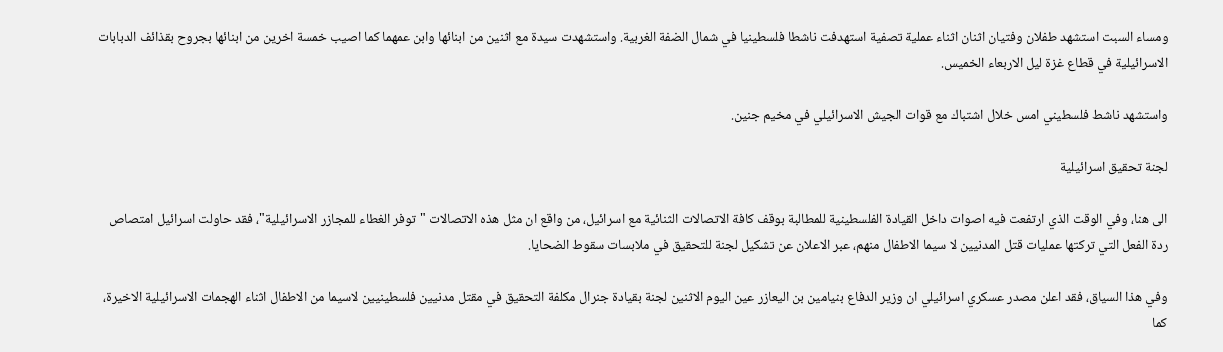ومساء السبت استشهد طفلان وفتيان اثنان اثناء عملية تصفية استهدفت ناشطا فلسطينيا في شمال الضفة الغربية. واستشهدت سيدة مع اثنين من ابنائها وابن عمهما كما اصيب خمسة اخرين من ابنائها بجروح بقذائف الدبابات الاسرائيلية في قطاع غزة ليل الاربعاء الخميس.

واستشهد ناشط فلسطيني امس خلال اشتباك مع قوات الجيش الاسرائيلي في مخيم جنين.

لجنة تحقيق اسرائيلية

الى هنا، وفي الوقت الذي ارتفعت فيه اصوات داخل القيادة الفلسطينية للمطالبة بوقف كافة الاتصالات الثنائية مع اسرائيل، من واقع ان مثل هذه الاتصالات "توفر الغطاء للمجازر الاسرائيلية"، فقد حاولت اسرائيل امتصاص ردة الفعل التي تركتها عمليات قتل المدنيين لا سيما الاطفال منهم، عبر الاعلان عن تشكيل لجنة للتحقيق في ملابسات سقوط الضحايا.

وفي هذا السياق، فقد اعلن مصدر عسكري اسرائيلي ان وزير الدفاع بنيامين بن اليعازر عين اليوم الاثنين لجنة بقيادة جنرال مكلفة التحقيق في مقتل مدنيين فلسطينيين لاسيما من الاطفال اثناء الهجمات الاسرائيلية الاخيرة، كما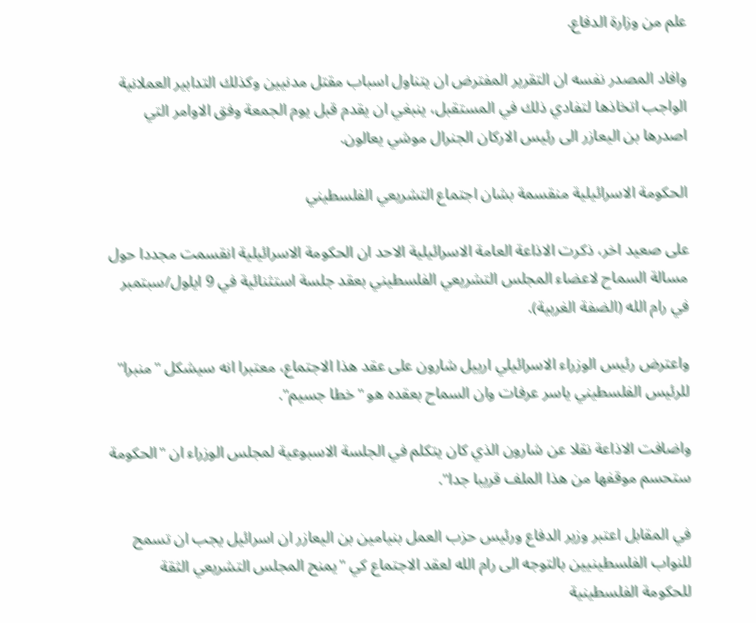علم من وزارة الدفاع.

وافاد المصدر نفسه ان التقرير المفترض ان يتناول اسباب مقتل مدنيين وكذلك التدابير العملانية الواجب اتخاذها لتفادي ذلك في المستقبل، ينبغي ان يقدم قبل يوم الجمعة وفق الاوامر التي اصدرها بن اليعازر الى رئيس الاركان الجنرال موشي يعالون.

الحكومة الاسرائيلية منقسمة بشان اجتماع التشريعي الفلسطيني

على صعيد اخر، ذكرت الاذاعة العامة الاسرائيلية الاحد ان الحكومة الاسرائيلية انقسمت مجددا حول مسالة السماح لاعضاء المجلس التشريعي الفلسطيني بعقد جلسة استثنائية في 9 ايلول/سبتمبر في رام الله (الضفة الغربية).

واعترض رئيس الوزراء الاسرائيلي ارييل شارون على عقد هذا الاجتماع، معتبرا انه سيشكل "منبرا" للرئيس الفلسطيني ياسر عرفات وان السماح بعقده هو "خطا جسيم".

واضافت الاذاعة نقلا عن شارون الذي كان يتكلم في الجلسة الاسبوعية لمجلس الوزراء ان "الحكومة ستحسم موقفها من هذا الملف قريبا جدا".

في المقابل اعتبر وزير الدفاع ورئيس حزب العمل بنيامين بن اليعازر ان اسرائيل يجب ان تسمح للنواب الفلسطينيين بالتوجه الى رام الله لعقد الاجتماع كي "يمنح المجلس التشريعي الثقة للحكومة الفلسطينية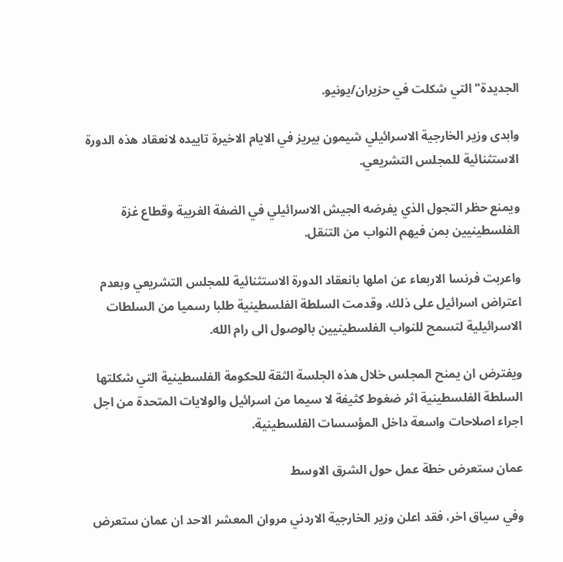الجديدة" التي شكلت في حزيران/يونيو.

وابدى وزير الخارجية الاسرائيلي شيمون بيريز في الايام الاخيرة تاييده لانعقاد هذه الدورة الاستثنائية للمجلس التشريعي.

ويمنع حظر التجول الذي يفرضه الجيش الاسرائيلي في الضفة الغربية وقطاع غزة الفلسطينيين بمن فيهم النواب من التنقل.

واعربت فرنسا الاربعاء عن املها بانعقاد الدورة الاستثنائية للمجلس التشريعي وبعدم اعتراض اسرائيل على ذلك. وقدمت السلطة الفلسطينية طلبا رسميا من السلطات الاسرائيلية لتسمح للنواب الفلسطينيين بالوصول الى رام الله.

ويفترض ان يمنح المجلس خلال هذه الجلسة الثقة للحكومة الفلسطينية التي شكلتها السلطة الفلسطينية اثر ضغوط كثيفة لا سيما من اسرائيل والولايات المتحدة من اجل اجراء اصلاحات واسعة داخل المؤسسات الفلسطينية.

عمان ستعرض خطة عمل حول الشرق الاوسط

وفي سياق اخر، فقد اعلن وزير الخارجية الاردني مروان المعشر الاحد ان عمان ستعرض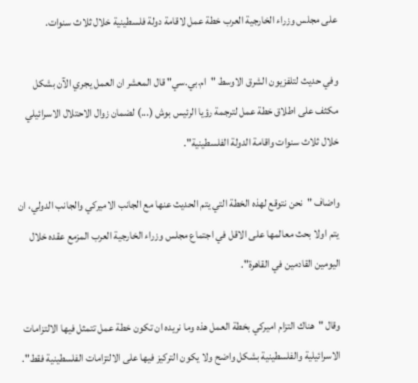على مجلس وزراء الخارجية العرب خطة عمل لاقامة دولة فلسطينية خلال ثلاث سنوات.

وفي حديث لتلفزيون الشرق الاوسط "ام.بي.سي" قال المعشر ان العمل يجري الآن بشكل مكثف على اطلاق خطة عمل لترجمة رؤيا الرئيس بوش (...) لضمان زوال الاحتلال الاسرائيلي خلال ثلاث سنوات واقامة الدولة الفلسطينية".

واضاف "نحن نتوقع لهذه الخطة التي يتم الحديث عنها مع الجانب الاميركي والجانب الدولي، ان يتم اولا بحث معالمها على الاقل في اجتماع مجلس وزراء الخارجية العرب المزمع عقده خلال اليومين القادمين في القاهرة".

وقال "هناك التزام اميركي بخطة العمل هذه وما نريده ان تكون خطة عمل تتمثل فيها الالتزامات الاسرائيلية والفلسطينية بشكل واضح ولا يكون التركيز فيها على الالتزامات الفلسطينية فقط".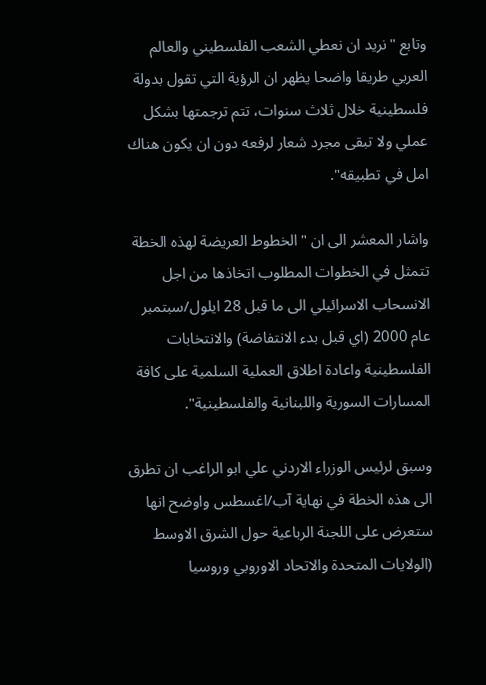وتابع "نريد ان نعطي الشعب الفلسطيني والعالم العربي طريقا واضحا يظهر ان الرؤية التي تقول بدولة فلسطينية خلال ثلاث سنوات، تتم ترجمتها بشكل عملي ولا تبقى مجرد شعار لرفعه دون ان يكون هناك امل في تطبيقه".

واشار المعشر الى ان "الخطوط العريضة لهذه الخطة تتمثل في الخطوات المطلوب اتخاذها من اجل الانسحاب الاسرائيلي الى ما قبل 28 ايلول/سبتمبر عام 2000 (اي قبل بدء الانتفاضة) والانتخابات الفلسطينية واعادة اطلاق العملية السلمية على كافة المسارات السورية واللبنانية والفلسطينية".

وسبق لرئيس الوزراء الاردني علي ابو الراغب ان تطرق الى هذه الخطة في نهاية آب/اغسطس واوضح انها ستعرض على اللجنة الرباعية حول الشرق الاوسط (الولايات المتحدة والاتحاد الاوروبي وروسيا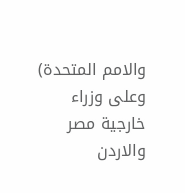والامم المتحدة) وعلى وزراء خارجية مصر والاردن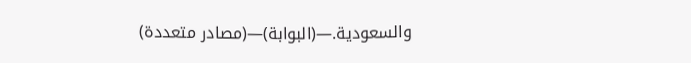والسعودية.—(البوابة)—(مصادر متعددة)